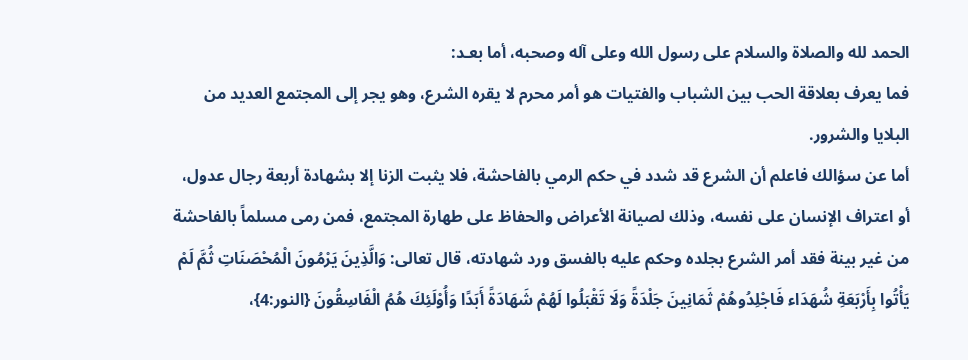الحمد لله والصلاة والسلام على رسول الله وعلى آله وصحبه، أما بعـد:
فما يعرف بعلاقة الحب بين الشباب والفتيات هو أمر محرم لا يقره الشرع، وهو يجر إلى المجتمع العديد من البلايا والشرور.
أما عن سؤالك فاعلم أن الشرع قد شدد في حكم الرمي بالفاحشة، فلا يثبت الزنا إلا بشهادة أربعة رجال عدول، أو اعتراف الإنسان على نفسه، وذلك لصيانة الأعراض والحفاظ على طهارة المجتمع، فمن رمى مسلماً بالفاحشة من غير بينة فقد أمر الشرع بجلده وحكم عليه بالفسق ورد شهادته، قال تعالى: وَالَّذِينَ يَرْمُونَ الْمُحْصَنَاتِ ثُمَّ لَمْ يَأْتُوا بِأَرْبَعَةِ شُهَدَاء فَاجْلِدُوهُمْ ثَمَانِينَ جَلْدَةً وَلَا تَقْبَلُوا لَهُمْ شَهَادَةً أَبَدًا وَأُوْلَئِكَ هُمُ الْفَاسِقُونَ {النور:4}،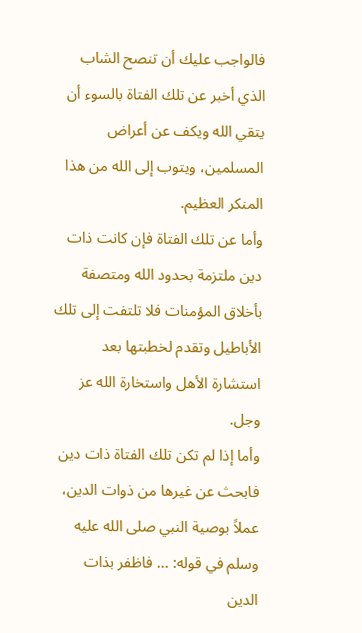فالواجب عليك أن تنصح الشاب الذي أخبر عن تلك الفتاة بالسوء أن يتقي الله ويكف عن أعراض المسلمين، ويتوب إلى الله من هذا المنكر العظيم.
وأما عن تلك الفتاة فإن كانت ذات دين ملتزمة بحدود الله ومتصفة بأخلاق المؤمنات فلا تلتفت إلى تلك الأباطيل وتقدم لخطبتها بعد استشارة الأهل واستخارة الله عز وجل.
وأما إذا لم تكن تلك الفتاة ذات دين فابحث عن غيرها من ذوات الدين، عملاً بوصية النبي صلى الله عليه وسلم في قوله: ... فاظفر بذات الدين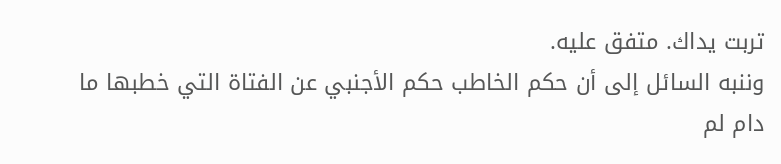تربت يداك. متفق عليه.
وننبه السائل إلى أن حكم الخاطب حكم الأجنبي عن الفتاة التي خطبها ما دام لم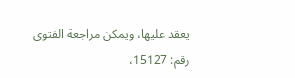يعقد عليها، ويمكن مراجعة الفتوى رقم: 15127،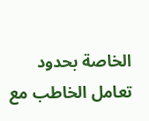الخاصة بحدود تعامل الخاطب مع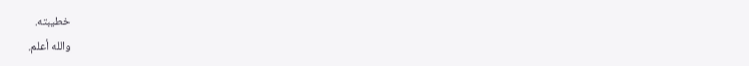خطيبته.
والله أعلم.